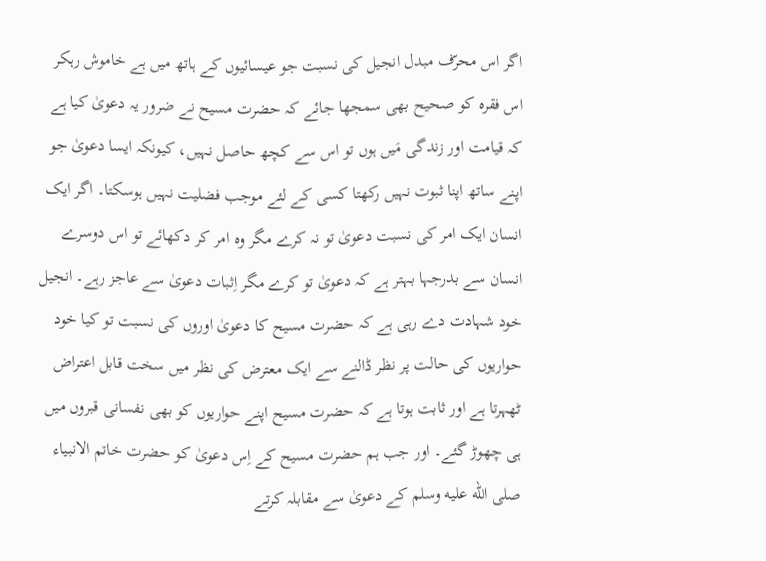اگر اس محرّف مبدل انجیل کی نسبت جو عیسائیوں کے ہاتھ میں ہے خاموش رہکر اس فقرہ کو صحیح بھی سمجھا جائے کہ حضرت مسیح نے ضرور یہ دعویٰ کیا ہے کہ قیامت اور زندگی مَیں ہوں تو اس سے کچھ حاصل نہیں، کیونکہ ایسا دعویٰ جو اپنے ساتھ اپنا ثبوت نہیں رکھتا کسی کے لئے موجب فضلیت نہیں ہوسکتا۔ اگر ایک انسان ایک امر کی نسبت دعویٰ تو نہ کرے مگر وہ امر کر دکھائے تو اس دوسرے انسان سے بدرجہا بہتر ہے کہ دعویٰ تو کرے مگر اِثبات دعویٰ سے عاجز رہے۔ انجیل خود شہادت دے رہی ہے کہ حضرت مسیح کا دعویٰ اوروں کی نسبت تو کیا خود حواریوں کی حالت پر نظر ڈالنے سے ایک معترض کی نظر میں سخت قابل اعتراض ٹھہرتا ہے اور ثابت ہوتا ہے کہ حضرت مسیح اپنے حواریوں کو بھی نفسانی قبروں میں ہی چھوڑ گئے۔ اور جب ہم حضرت مسیح کے اِس دعویٰ کو حضرت خاتم الانبیاء صلى الله عليه وسلم کے دعویٰ سے مقابلہ کرتے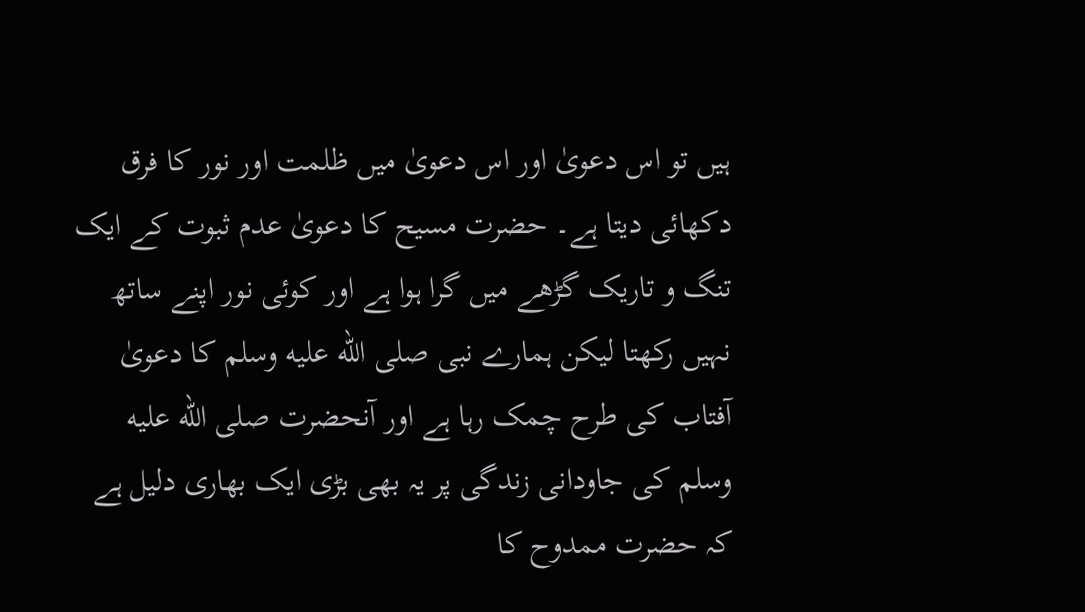ہیں تو اس دعویٰ اور اس دعویٰ میں ظلمت اور نور کا فرق دکھائی دیتا ہے۔ حضرت مسیح کا دعویٰ عدم ثبوت کے ایک تنگ و تاریک گڑھے میں گرا ہوا ہے اور کوئی نور اپنے ساتھ نہیں رکھتا لیکن ہمارے نبی صلى الله عليه وسلم کا دعویٰ آفتاب کی طرح چمک رہا ہے اور آنحضرت صلى الله عليه وسلم کی جاودانی زندگی پر یہ بھی بڑی ایک بھاری دلیل ہے کہ حضرت ممدوح کا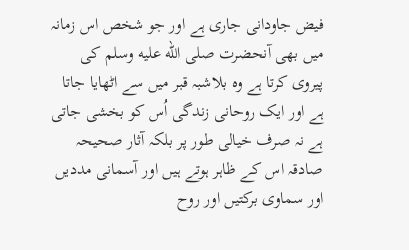فیض جاودانی جاری ہے اور جو شخص اس زمانہ میں بھی آنحضرت صلى الله عليه وسلم کی پیروی کرتا ہے وہ بلاشبہ قبر میں سے اٹھایا جاتا ہے اور ایک روحانی زندگی اُس کو بخشی جاتی ہے نہ صرف خیالی طور پر بلکہ آثار صحیحہ صادقہ اس کے ظاہر ہوتے ہیں اور آسمانی مددیں اور سماوی برکتیں اور روح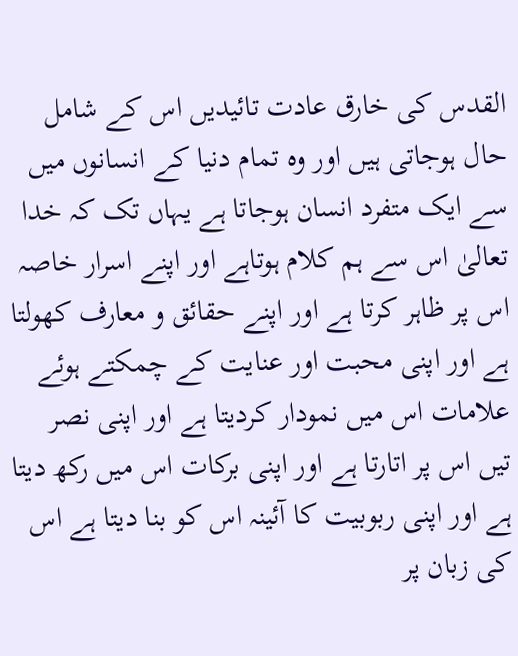القدس کی خارق عادت تائیدیں اس کے شامل حال ہوجاتی ہیں اور وہ تمام دنیا کے انسانوں میں سے ایک متفرد انسان ہوجاتا ہے یہاں تک کہ خدا تعالیٰ اس سے ہم کلام ہوتاہے اور اپنے اسرار خاصہ اس پر ظاہر کرتا ہے اور اپنے حقائق و معارف کھولتا ہے اور اپنی محبت اور عنایت کے چمکتے ہوئے علامات اس میں نمودار کردیتا ہے اور اپنی نصر تیں اس پر اتارتا ہے اور اپنی برکات اس میں رکھ دیتا ہے اور اپنی ربوبیت کا آئینہ اس کو بنا دیتا ہے اس کی زبان پر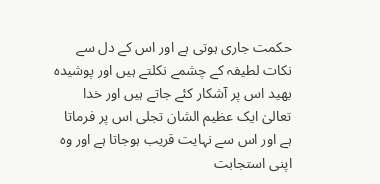حکمت جاری ہوتی ہے اور اس کے دل سے نکات لطیفہ کے چشمے نکلتے ہیں اور پوشیدہ بھید اس پر آشکار کئے جاتے ہیں اور خدا تعالیٰ ایک عظیم الشان تجلی اس پر فرماتا ہے اور اس سے نہایت قریب ہوجاتا ہے اور وہ اپنی استجابت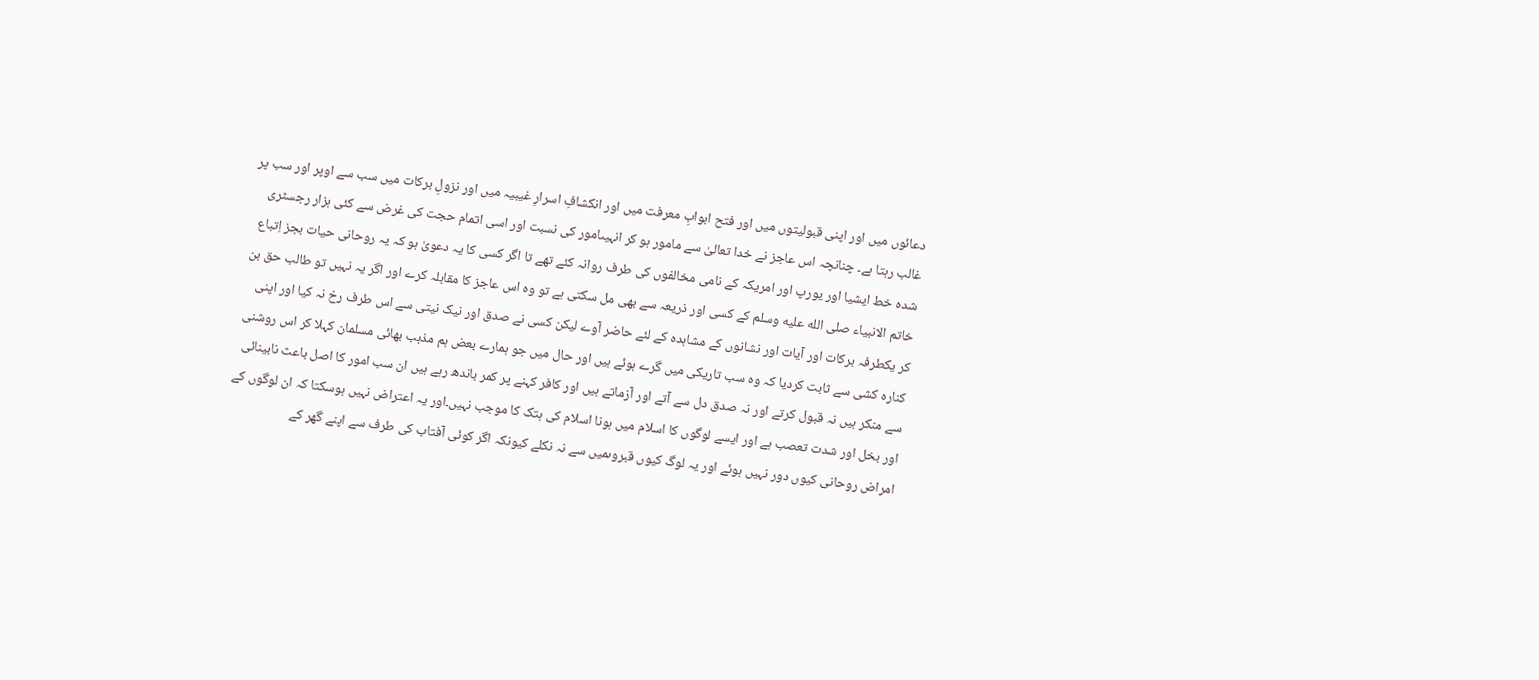دعائوں میں اور اپنی قبولیتوں میں اور فتح ابوابِ معرفت میں اور انکشافِ اسرارِ غیبیہ میں اور نزولِ برکات میں سب سے اوپر اور سب پر غالب رہتا ہے۔ چنانچہ اس عاجز نے خدا تعالیٰ سے مامور ہو کر انہیںامور کی نسبت اور اسی اتمام حجت کی غرض سے کئی ہزار رجسٹری شدہ خط ایشیا اور یورپ اور امریکہ کے نامی مخالفوں کی طرف روانہ کئے تھے تا اگر کسی کا یہ دعویٰ ہو کہ یہ روحانی حیات بجز اِتباع خاتم الانبیاء صلى الله عليه وسلم کے کسی اور ذریعہ سے بھی مل سکتی ہے تو وہ اس عاجز کا مقابلہ کرے اور اگر یہ نہیں تو طالب حق بن کر یکطرفہ برکات اور آیات اور نشانوں کے مشاہدہ کے لئے حاضر آوے لیکن کسی نے صدق اور نیک نیتی سے اس طرف رخ نہ کیا اور اپنی کنارہ کشی سے ثابت کردیا کہ وہ سب تاریکی میں گرے ہوئے ہیں اور حال میں جو ہمارے بعض ہم مذہب بھائی مسلمان کہلا کر اس روشنی سے منکر ہیں نہ قبول کرتے اور نہ صدق دل سے آتے اور آزماتے ہیں اور کافر کہنے پر کمر باندھ رہے ہیں ان سب امور کا اصل باعث نابینائی اور بخل اور شدت تعصب ہے اور ایسے لوگوں کا اسلام میں ہونا اسلام کی ہتک کا موجب نہیں۔اور یہ اعتراض نہیں ہوسکتا کہ ان لوگوں کے امراض روحانی کیوں دور نہیں ہوئے اور یہ لوگ کیوں قبروںمیں سے نہ نکلے کیونکہ اگر کوئی آفتاب کی طرف سے اپنے گھر کے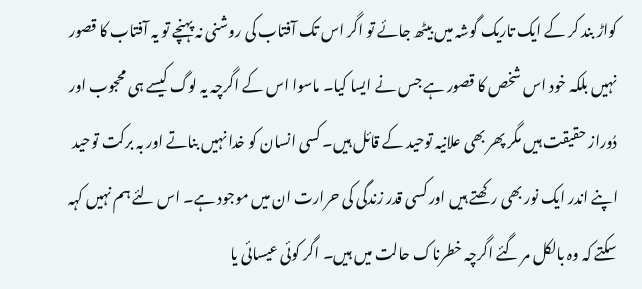کواڑ بند کر کے ایک تاریک گوشہ میں بیٹھ جائے تو اگر اس تک آفتاب کی روشنی نہ پہنچے تو یہ آفتاب کا قصور نہیں بلکہ خود اس شخص کا قصور ہے جس نے ایسا کیا۔ ماسوا اس کے اگرچہ یہ لوگ کیسے ہی محجوب اور دُوراز حقیقت ہیں مگر پھر بھی علانیہ توحید کے قائل ہیں۔ کسی انسان کو خدا نہیں بناتے اور بہ برکت توحید اپنے اندر ایک نور بھی رکھتے ہیں اور کسی قدر زندگی کی حرارت ان میں موجود ہے۔ اس لئے ہم نہیں کہہ سکتے کہ وہ بالکل مر گئے اگرچہ خطرناک حالت میں ہیں۔ اگر کوئی عیسائی یا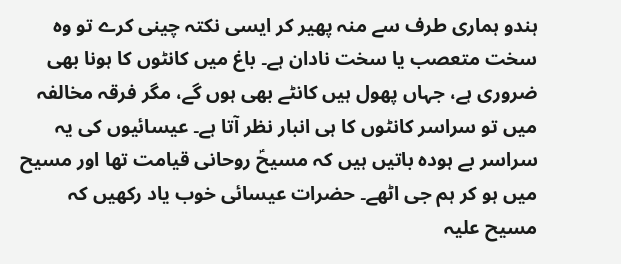ہندو ہماری طرف سے منہ پھیر کر ایسی نکتہ چینی کرے تو وہ سخت متعصب یا سخت نادان ہے۔ باغ میں کانٹوں کا ہونا بھی ضروری ہے، جہاں پھول ہیں کانٹے بھی ہوں گے، مگر فرقہ مخالفہ میں تو سراسر کانٹوں کا ہی انبار نظر آتا ہے۔ عیسائیوں کی یہ سراسر بے ہودہ باتیں ہیں کہ مسیحؑ روحانی قیامت تھا اور مسیح میں ہو کر ہم جی اٹھے۔ حضرات عیسائی خوب یاد رکھیں کہ مسیح علیہ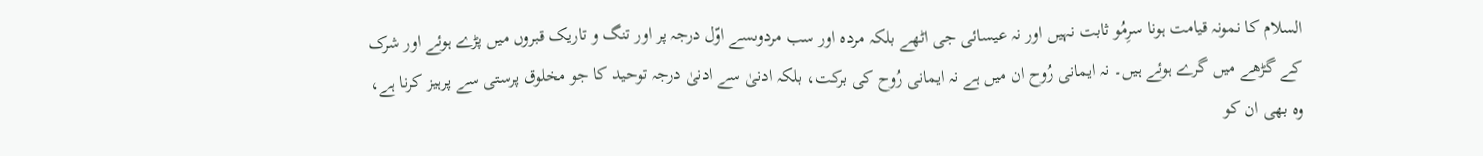السلام کا نمونہ قیامت ہونا سرِمُو ثابت نہیں اور نہ عیسائی جی اٹھے بلکہ مردہ اور سب مردوںسے اوّل درجہ پر اور تنگ و تاریک قبروں میں پڑے ہوئے اور شرک کے گڑھے میں گرے ہوئے ہیں۔ نہ ایمانی رُوح ان میں ہے نہ ایمانی رُوح کی برکت، بلکہ ادنیٰ سے ادنیٰ درجہ توحید کا جو مخلوق پرستی سے پرہیز کرنا ہے، وہ بھی ان کو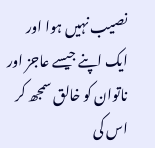نصیب نہیں ہوا اور ایک اپنے جیسے عاجز اور ناتوان کو خالق سمجھ کر اس کی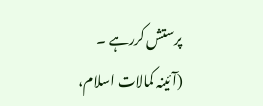پرستش کررہے ۔
(آئینہ کمالات اسلام،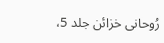رُوحانی خزائن جلد 5،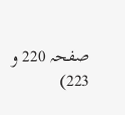صفحہ 220 و 223)